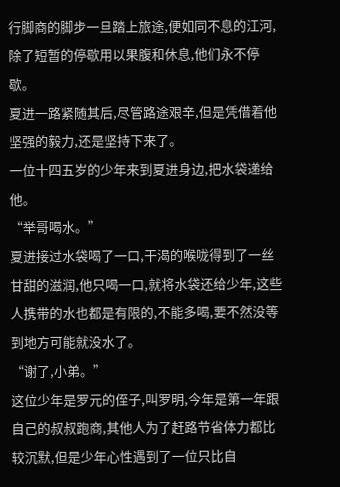行脚商的脚步一旦踏上旅途,便如同不息的江河,除了短暂的停歇用以果腹和休息,他们永不停歇。
夏进一路紧随其后,尽管路途艰辛,但是凭借着他坚强的毅力,还是坚持下来了。
一位十四五岁的少年来到夏进身边,把水袋递给他。
“举哥喝水。”
夏进接过水袋喝了一口,干渴的喉咙得到了一丝甘甜的滋润,他只喝一口,就将水袋还给少年,这些人携带的水也都是有限的,不能多喝,要不然没等到地方可能就没水了。
“谢了,小弟。”
这位少年是罗元的侄子,叫罗明,今年是第一年跟自己的叔叔跑商,其他人为了赶路节省体力都比较沉默,但是少年心性遇到了一位只比自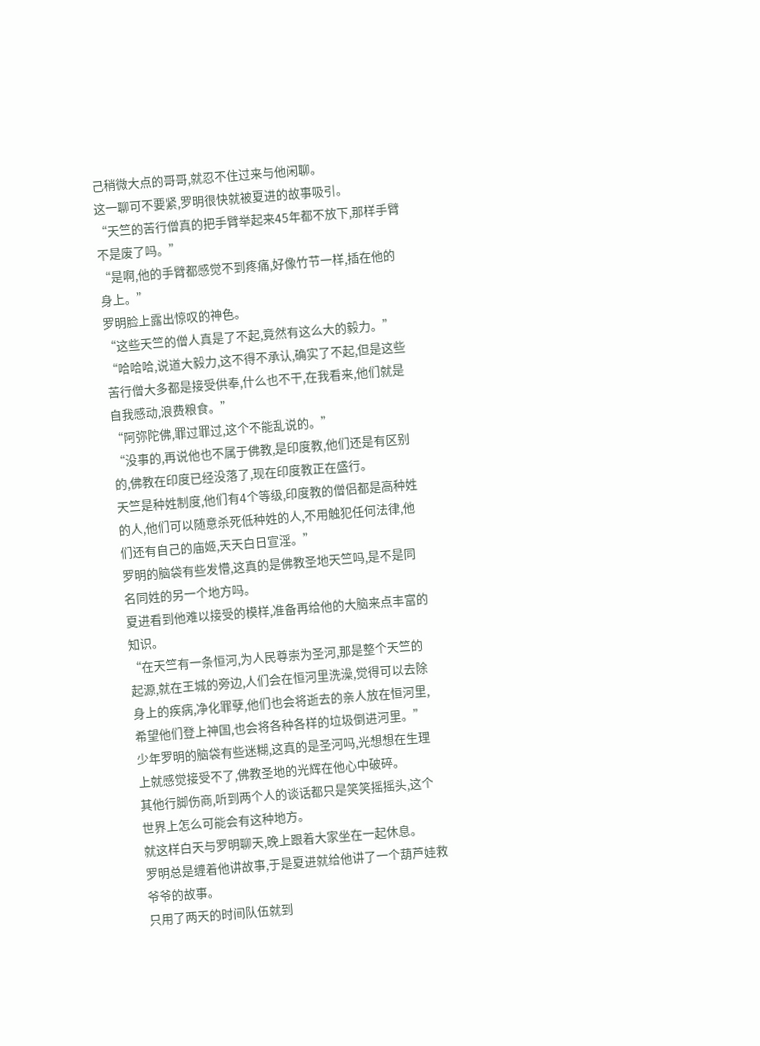己稍微大点的哥哥,就忍不住过来与他闲聊。
这一聊可不要紧,罗明很快就被夏进的故事吸引。
“天竺的苦行僧真的把手臂举起来45年都不放下,那样手臂不是废了吗。”
“是啊,他的手臂都感觉不到疼痛,好像竹节一样,插在他的身上。”
罗明脸上露出惊叹的神色。
“这些天竺的僧人真是了不起,竟然有这么大的毅力。”
“哈哈哈,说道大毅力,这不得不承认,确实了不起,但是这些苦行僧大多都是接受供奉,什么也不干,在我看来,他们就是自我感动,浪费粮食。”
“阿弥陀佛,罪过罪过,这个不能乱说的。”
“没事的,再说他也不属于佛教,是印度教,他们还是有区别的,佛教在印度已经没落了,现在印度教正在盛行。
天竺是种姓制度,他们有4个等级,印度教的僧侣都是高种姓的人,他们可以随意杀死低种姓的人,不用触犯任何法律,他们还有自己的庙姬,天天白日宣淫。”
罗明的脑袋有些发懵,这真的是佛教圣地天竺吗,是不是同名同姓的另一个地方吗。
夏进看到他难以接受的模样,准备再给他的大脑来点丰富的知识。
“在天竺有一条恒河,为人民尊崇为圣河,那是整个天竺的起源,就在王城的旁边,人们会在恒河里洗澡,觉得可以去除身上的疾病,净化罪孽,他们也会将逝去的亲人放在恒河里,希望他们登上神国,也会将各种各样的垃圾倒进河里。”
少年罗明的脑袋有些迷糊,这真的是圣河吗,光想想在生理上就感觉接受不了,佛教圣地的光辉在他心中破碎。
其他行脚伤商,听到两个人的谈话都只是笑笑摇摇头,这个世界上怎么可能会有这种地方。
就这样白天与罗明聊天,晚上跟着大家坐在一起休息。
罗明总是缠着他讲故事,于是夏进就给他讲了一个葫芦娃救爷爷的故事。
只用了两天的时间队伍就到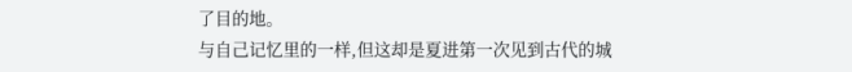了目的地。
与自己记忆里的一样,但这却是夏进第一次见到古代的城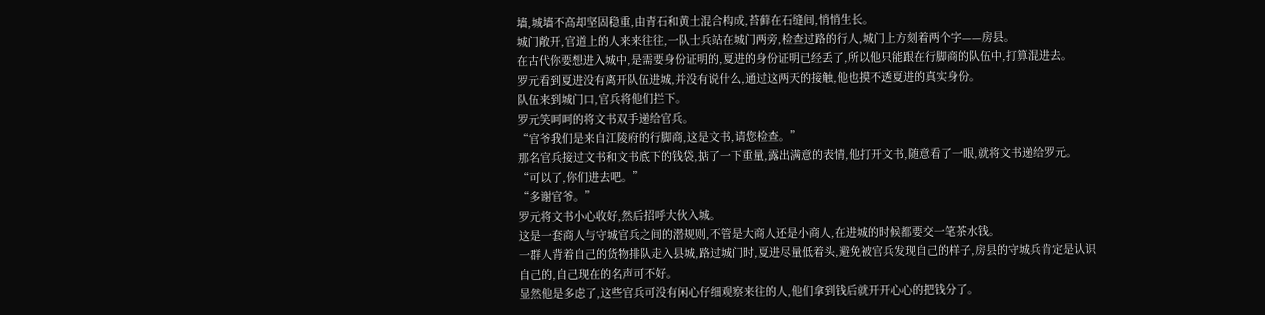墙,城墙不高却坚固稳重,由青石和黄土混合构成,苔藓在石缝间,悄悄生长。
城门敞开,官道上的人来来往往,一队士兵站在城门两旁,检查过路的行人,城门上方刻着两个字——房县。
在古代你要想进入城中,是需要身份证明的,夏进的身份证明已经丢了,所以他只能跟在行脚商的队伍中,打算混进去。
罗元看到夏进没有离开队伍进城,并没有说什么,通过这两天的接触,他也摸不透夏进的真实身份。
队伍来到城门口,官兵将他们拦下。
罗元笑呵呵的将文书双手递给官兵。
“官爷我们是来自江陵府的行脚商,这是文书,请您检查。”
那名官兵接过文书和文书底下的钱袋,掂了一下重量,露出满意的表情,他打开文书,随意看了一眼,就将文书递给罗元。
“可以了,你们进去吧。”
“多谢官爷。”
罗元将文书小心收好,然后招呼大伙入城。
这是一套商人与守城官兵之间的潜规则,不管是大商人还是小商人,在进城的时候都要交一笔茶水钱。
一群人背着自己的货物排队走入县城,路过城门时,夏进尽量低着头,避免被官兵发现自己的样子,房县的守城兵肯定是认识自己的,自己现在的名声可不好。
显然他是多虑了,这些官兵可没有闲心仔细观察来往的人,他们拿到钱后就开开心心的把钱分了。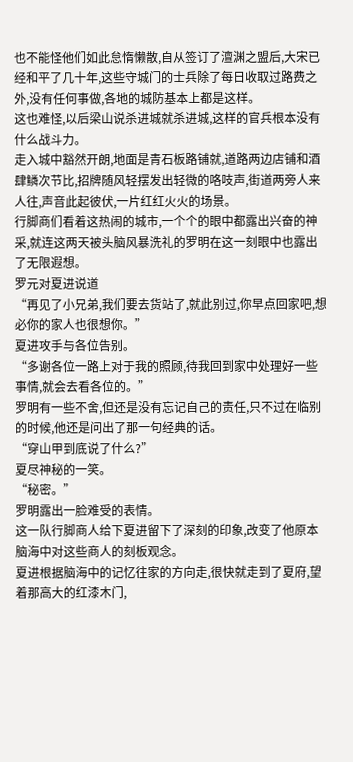也不能怪他们如此怠惰懒散,自从签订了澶渊之盟后,大宋已经和平了几十年,这些守城门的士兵除了每日收取过路费之外,没有任何事做,各地的城防基本上都是这样。
这也难怪,以后梁山说杀进城就杀进城,这样的官兵根本没有什么战斗力。
走入城中豁然开朗,地面是青石板路铺就,道路两边店铺和酒肆鳞次节比,招牌随风轻摆发出轻微的咯吱声,街道两旁人来人往,声音此起彼伏,一片红红火火的场景。
行脚商们看着这热闹的城市,一个个的眼中都露出兴奋的神采,就连这两天被头脑风暴洗礼的罗明在这一刻眼中也露出了无限遐想。
罗元对夏进说道
“再见了小兄弟,我们要去货站了,就此别过,你早点回家吧,想必你的家人也很想你。”
夏进攻手与各位告别。
“多谢各位一路上对于我的照顾,待我回到家中处理好一些事情,就会去看各位的。”
罗明有一些不舍,但还是没有忘记自己的责任,只不过在临别的时候,他还是问出了那一句经典的话。
“穿山甲到底说了什么?”
夏尽神秘的一笑。
“秘密。”
罗明露出一脸难受的表情。
这一队行脚商人给下夏进留下了深刻的印象,改变了他原本脑海中对这些商人的刻板观念。
夏进根据脑海中的记忆往家的方向走,很快就走到了夏府,望着那高大的红漆木门,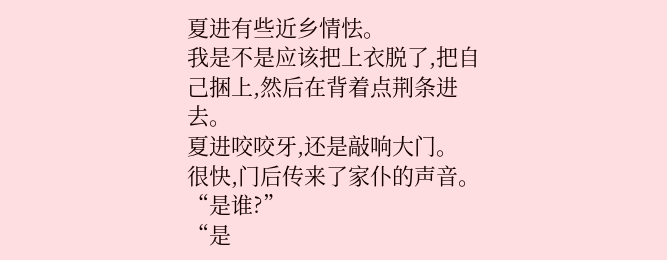夏进有些近乡情怯。
我是不是应该把上衣脱了,把自己捆上,然后在背着点荆条进去。
夏进咬咬牙,还是敲响大门。
很快,门后传来了家仆的声音。
“是谁?”
“是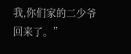我,你们家的二少爷回来了。”